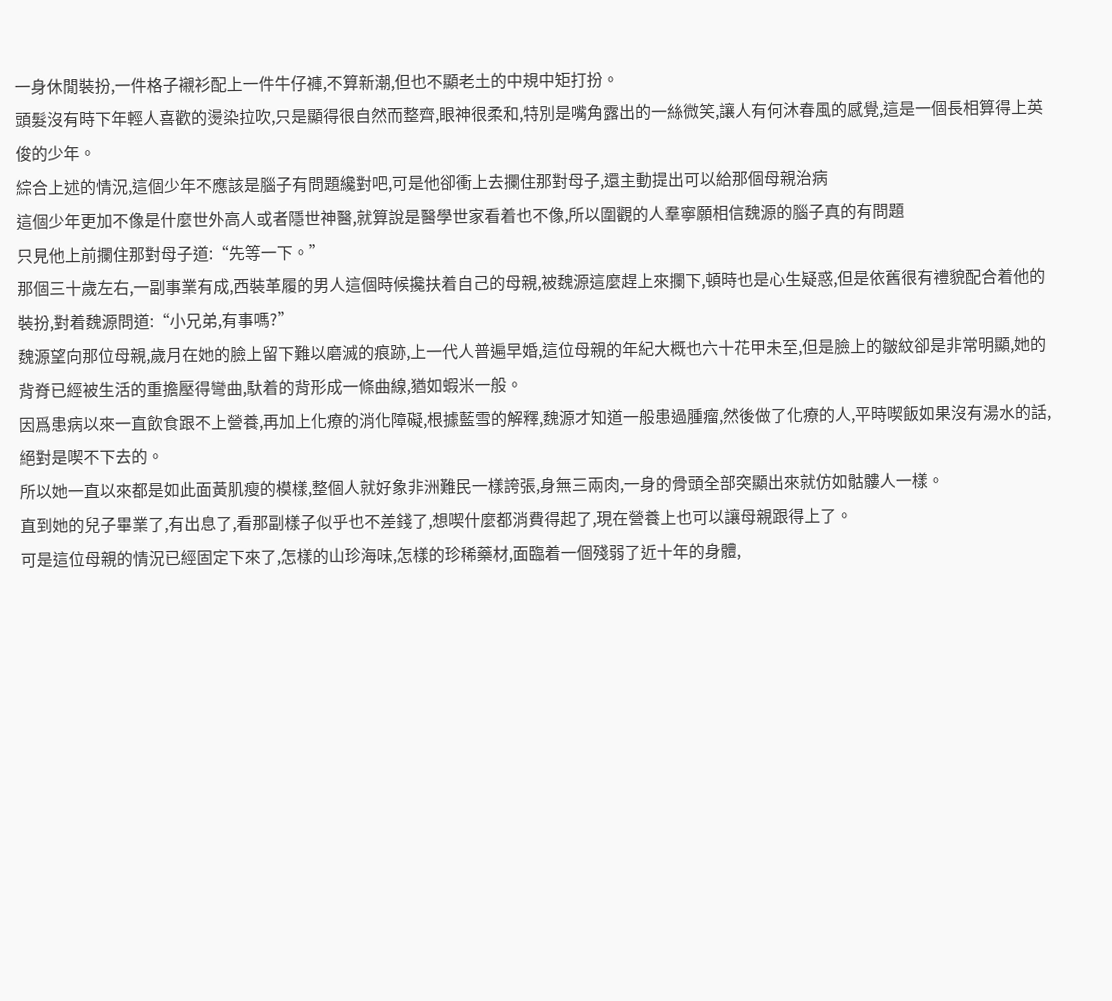一身休閒裝扮,一件格子襯衫配上一件牛仔褲,不算新潮,但也不顯老土的中規中矩打扮。
頭髮沒有時下年輕人喜歡的燙染拉吹,只是顯得很自然而整齊,眼神很柔和,特別是嘴角露出的一絲微笑,讓人有何沐春風的感覺,這是一個長相算得上英俊的少年。
綜合上述的情況,這個少年不應該是腦子有問題纔對吧,可是他卻衝上去攔住那對母子,還主動提出可以給那個母親治病
這個少年更加不像是什麼世外高人或者隱世神醫,就算說是醫學世家看着也不像,所以圍觀的人羣寧願相信魏源的腦子真的有問題
只見他上前攔住那對母子道:“先等一下。”
那個三十歲左右,一副事業有成,西裝革履的男人這個時候攙扶着自己的母親,被魏源這麼趕上來攔下,頓時也是心生疑惑,但是依舊很有禮貌配合着他的裝扮,對着魏源問道:“小兄弟,有事嗎?”
魏源望向那位母親,歲月在她的臉上留下難以磨滅的痕跡,上一代人普遍早婚,這位母親的年紀大概也六十花甲未至,但是臉上的皺紋卻是非常明顯,她的背脊已經被生活的重擔壓得彎曲,馱着的背形成一條曲線,猶如蝦米一般。
因爲患病以來一直飲食跟不上營養,再加上化療的消化障礙,根據藍雪的解釋,魏源才知道一般患過腫瘤,然後做了化療的人,平時喫飯如果沒有湯水的話,絕對是喫不下去的。
所以她一直以來都是如此面黃肌瘦的模樣,整個人就好象非洲難民一樣誇張,身無三兩肉,一身的骨頭全部突顯出來就仿如骷髏人一樣。
直到她的兒子畢業了,有出息了,看那副樣子似乎也不差錢了,想喫什麼都消費得起了,現在營養上也可以讓母親跟得上了。
可是這位母親的情況已經固定下來了,怎樣的山珍海味,怎樣的珍稀藥材,面臨着一個殘弱了近十年的身體,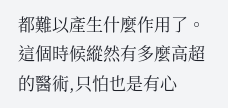都難以產生什麼作用了。
這個時候縱然有多麼高超的醫術,只怕也是有心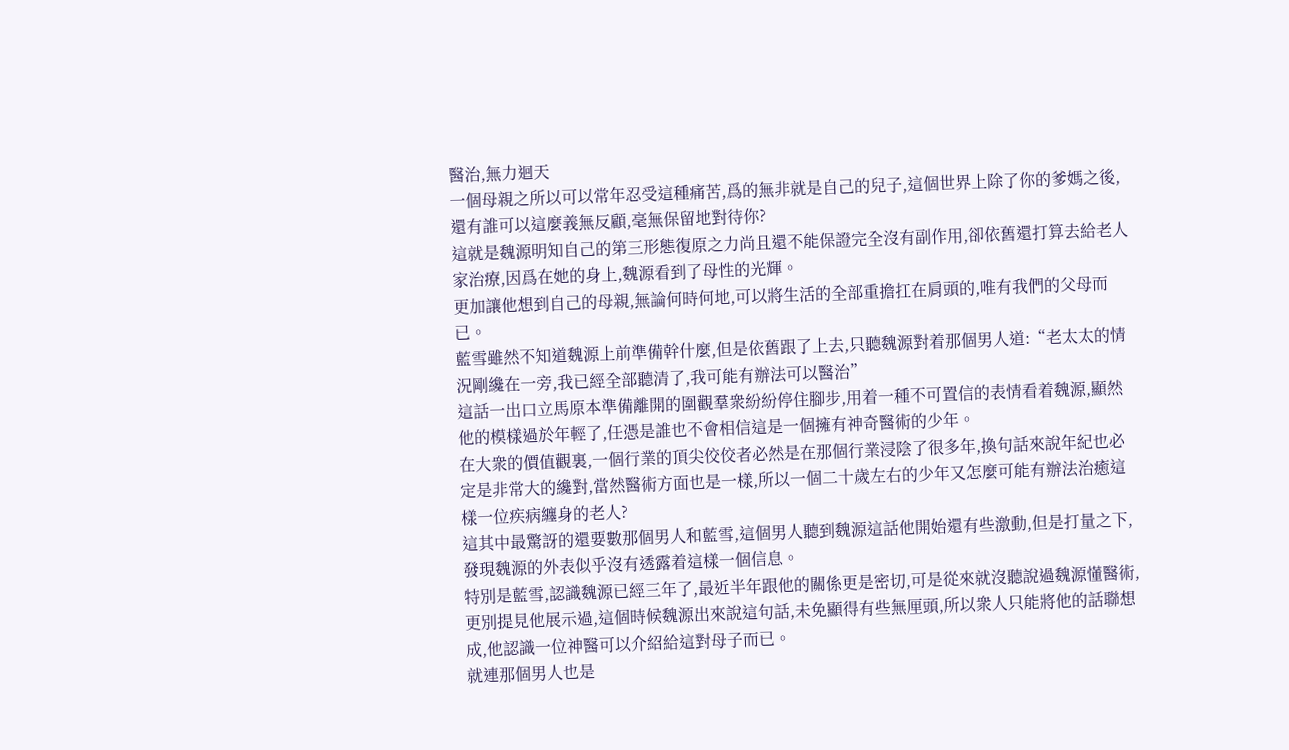醫治,無力迴天
一個母親之所以可以常年忍受這種痛苦,爲的無非就是自己的兒子,這個世界上除了你的爹媽之後,還有誰可以這麼義無反顧,毫無保留地對待你?
這就是魏源明知自己的第三形態復原之力尚且還不能保證完全沒有副作用,卻依舊還打算去給老人家治療,因爲在她的身上,魏源看到了母性的光輝。
更加讓他想到自己的母親,無論何時何地,可以將生活的全部重擔扛在肩頭的,唯有我們的父母而已。
藍雪雖然不知道魏源上前準備幹什麼,但是依舊跟了上去,只聽魏源對着那個男人道:“老太太的情況剛纔在一旁,我已經全部聽清了,我可能有辦法可以醫治”
這話一出口立馬原本準備離開的圍觀羣衆紛紛停住腳步,用着一種不可置信的表情看着魏源,顯然他的模樣過於年輕了,任憑是誰也不會相信這是一個擁有神奇醫術的少年。
在大衆的價值觀裏,一個行業的頂尖佼佼者必然是在那個行業浸陰了很多年,換句話來說年紀也必定是非常大的纔對,當然醫術方面也是一樣,所以一個二十歲左右的少年又怎麼可能有辦法治癒這樣一位疾病纏身的老人?
這其中最驚訝的還要數那個男人和藍雪,這個男人聽到魏源這話他開始還有些激動,但是打量之下,發現魏源的外表似乎沒有透露着這樣一個信息。
特別是藍雪,認識魏源已經三年了,最近半年跟他的關係更是密切,可是從來就沒聽說過魏源懂醫術,更別提見他展示過,這個時候魏源出來說這句話,未免顯得有些無厘頭,所以衆人只能將他的話聯想成,他認識一位神醫可以介紹給這對母子而已。
就連那個男人也是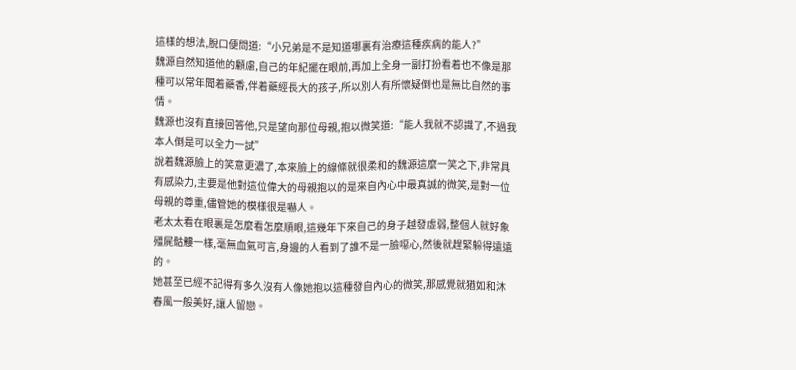這樣的想法,脫口便問道:“小兄弟是不是知道哪裏有治療這種疾病的能人?”
魏源自然知道他的顧慮,自己的年紀擺在眼前,再加上全身一副打扮看着也不像是那種可以常年聞着藥香,伴着藥經長大的孩子,所以別人有所懷疑倒也是無比自然的事情。
魏源也沒有直接回答他,只是望向那位母親,抱以微笑道:“能人我就不認識了,不過我本人倒是可以全力一試”
說着魏源臉上的笑意更濃了,本來臉上的線條就很柔和的魏源這麼一笑之下,非常具有感染力,主要是他對這位偉大的母親抱以的是來自內心中最真誠的微笑,是對一位母親的尊重,儘管她的模樣很是嚇人。
老太太看在眼裏是怎麼看怎麼順眼,這幾年下來自己的身子越發虛弱,整個人就好象殭屍骷髏一樣,毫無血氣可言,身邊的人看到了誰不是一臉噁心,然後就趕緊躲得遠遠的。
她甚至已經不記得有多久沒有人像她抱以這種發自內心的微笑,那感覺就猶如和沐春風一般美好,讓人留戀。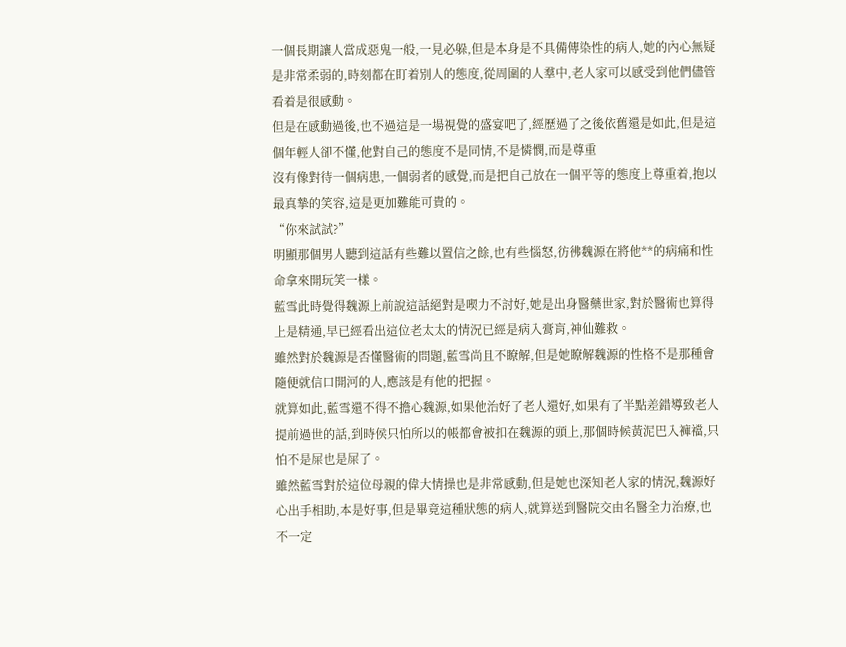一個長期讓人當成惡鬼一般,一見必躲,但是本身是不具備傳染性的病人,她的內心無疑是非常柔弱的,時刻都在盯着別人的態度,從周圍的人羣中,老人家可以感受到他們儘管看着是很感動。
但是在感動過後,也不過這是一場視覺的盛宴吧了,經歷過了之後依舊還是如此,但是這個年輕人卻不懂,他對自己的態度不是同情,不是憐憫,而是尊重
沒有像對待一個病患,一個弱者的感覺,而是把自己放在一個平等的態度上尊重着,抱以最真摯的笑容,這是更加難能可貴的。
“你來試試?”
明顯那個男人聽到這話有些難以置信之餘,也有些惱怒,彷彿魏源在將他**的病痛和性命拿來開玩笑一樣。
藍雪此時覺得魏源上前說這話絕對是喫力不討好,她是出身醫藥世家,對於醫術也算得上是精通,早已經看出這位老太太的情況已經是病入膏肓,神仙難救。
雖然對於魏源是否懂醫術的問題,藍雪尚且不瞭解,但是她瞭解魏源的性格不是那種會隨便就信口開河的人,應該是有他的把握。
就算如此,藍雪還不得不擔心魏源,如果他治好了老人還好,如果有了半點差錯導致老人提前過世的話,到時侯只怕所以的帳都會被扣在魏源的頭上,那個時候黃泥巴入褲襠,只怕不是屎也是屎了。
雖然藍雪對於這位母親的偉大情操也是非常感動,但是她也深知老人家的情況,魏源好心出手相助,本是好事,但是畢竟這種狀態的病人,就算送到醫院交由名醫全力治療,也不一定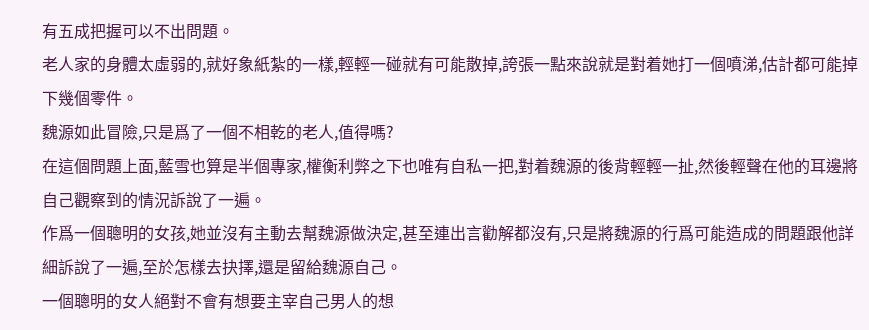有五成把握可以不出問題。
老人家的身體太虛弱的,就好象紙紮的一樣,輕輕一碰就有可能散掉,誇張一點來說就是對着她打一個噴涕,估計都可能掉下幾個零件。
魏源如此冒險,只是爲了一個不相乾的老人,值得嗎?
在這個問題上面,藍雪也算是半個專家,權衡利弊之下也唯有自私一把,對着魏源的後背輕輕一扯,然後輕聲在他的耳邊將自己觀察到的情況訴說了一遍。
作爲一個聰明的女孩,她並沒有主動去幫魏源做決定,甚至連出言勸解都沒有,只是將魏源的行爲可能造成的問題跟他詳細訴說了一遍,至於怎樣去抉擇,還是留給魏源自己。
一個聰明的女人絕對不會有想要主宰自己男人的想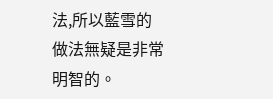法,所以藍雪的做法無疑是非常明智的。